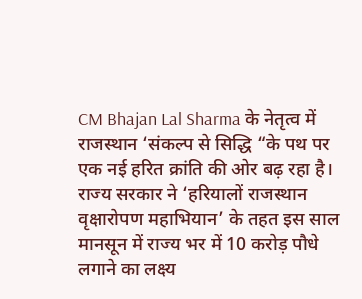CM Bhajan Lal Sharma के नेतृत्व में राजस्थान ‘संकल्प से सिद्धि “के पथ पर एक नई हरित क्रांति की ओर बढ़ रहा है। राज्य सरकार ने ‘हरियालों राजस्थान वृक्षारोपण महाभियान’ के तहत इस साल मानसून में राज्य भर में 10 करोड़ पौधे लगाने का लक्ष्य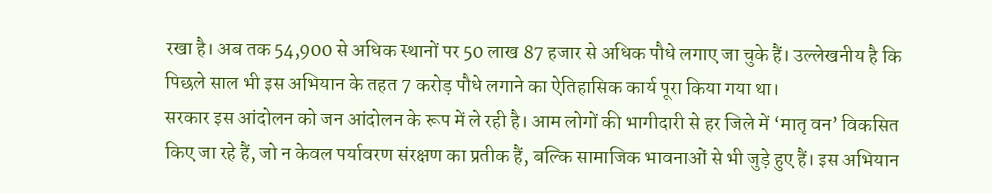रखा है। अब तक 54,900 से अधिक स्थानों पर 50 लाख 87 हजार से अधिक पौधे लगाए जा चुके हैं। उल्लेखनीय है कि पिछले साल भी इस अभियान के तहत 7 करोड़ पौधे लगाने का ऐतिहासिक कार्य पूरा किया गया था।
सरकार इस आंदोलन को जन आंदोलन के रूप में ले रही है। आम लोगों की भागीदारी से हर जिले में ‘मातृ वन’ विकसित किए जा रहे हैं, जो न केवल पर्यावरण संरक्षण का प्रतीक हैं, बल्कि सामाजिक भावनाओं से भी जुड़े हुए हैं। इस अभियान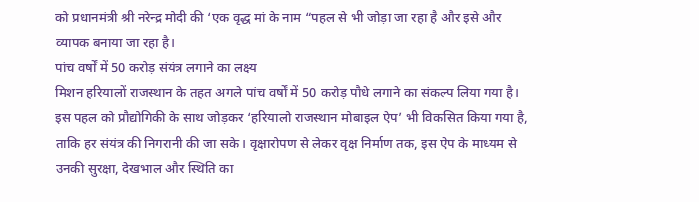को प्रधानमंत्री श्री नरेन्द्र मोदी की ‘एक वृद्ध मां के नाम “पहल से भी जोड़ा जा रहा है और इसे और व्यापक बनाया जा रहा है।
पांच वर्षों में 50 करोड़ संयंत्र लगाने का लक्ष्य
मिशन हरियालों राजस्थान के तहत अगले पांच वर्षों में 50 करोड़ पौधे लगाने का संकल्प लिया गया है। इस पहल को प्रौद्योगिकी के साथ जोड़कर ‘हरियालो राजस्थान मोबाइल ऐप’ भी विकसित किया गया है, ताकि हर संयंत्र की निगरानी की जा सके। वृक्षारोपण से लेकर वृक्ष निर्माण तक, इस ऐप के माध्यम से उनकी सुरक्षा, देखभाल और स्थिति का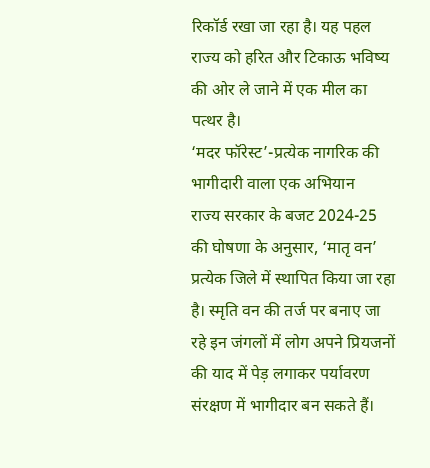रिकॉर्ड रखा जा रहा है। यह पहल राज्य को हरित और टिकाऊ भविष्य की ओर ले जाने में एक मील का पत्थर है।
‘मदर फॉरेस्ट’-प्रत्येक नागरिक की भागीदारी वाला एक अभियान
राज्य सरकार के बजट 2024-25 की घोषणा के अनुसार, ‘मातृ वन’ प्रत्येक जिले में स्थापित किया जा रहा है। स्मृति वन की तर्ज पर बनाए जा रहे इन जंगलों में लोग अपने प्रियजनों की याद में पेड़ लगाकर पर्यावरण संरक्षण में भागीदार बन सकते हैं।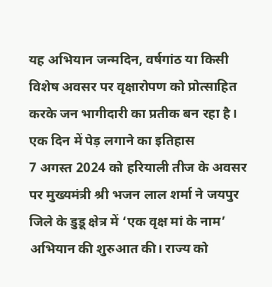यह अभियान जन्मदिन, वर्षगांठ या किसी विशेष अवसर पर वृक्षारोपण को प्रोत्साहित करके जन भागीदारी का प्रतीक बन रहा है।
एक दिन में पेड़ लगाने का इतिहास
7 अगस्त 2024 को हरियाली तीज के अवसर पर मुख्यमंत्री श्री भजन लाल शर्मा ने जयपुर जिले के डुडू क्षेत्र में ‘एक वृक्ष मां के नाम’ अभियान की शुरुआत की। राज्य को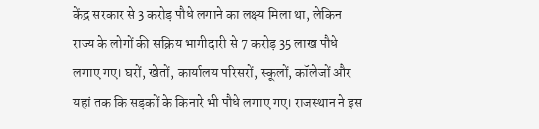केंद्र सरकार से 3 करोड़ पौधे लगाने का लक्ष्य मिला था, लेकिन राज्य के लोगों की सक्रिय भागीदारी से 7 करोड़ 35 लाख पौधे लगाए गए। घरों, खेतों, कार्यालय परिसरों, स्कूलों, कॉलेजों और यहां तक कि सड़कों के किनारे भी पौधे लगाए गए। राजस्थान ने इस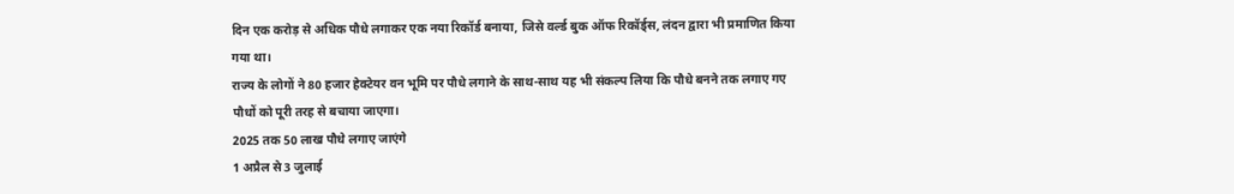दिन एक करोड़ से अधिक पौधे लगाकर एक नया रिकॉर्ड बनाया, जिसे वर्ल्ड बुक ऑफ रिकॉर्ड्स, लंदन द्वारा भी प्रमाणित किया गया था।
राज्य के लोगों ने 80 हजार हेक्टेयर वन भूमि पर पौधे लगाने के साथ-साथ यह भी संकल्प लिया कि पौधे बनने तक लगाए गए पौधों को पूरी तरह से बचाया जाएगा।
2025 तक 50 लाख पौधे लगाए जाएंगे
1 अप्रैल से 3 जुलाई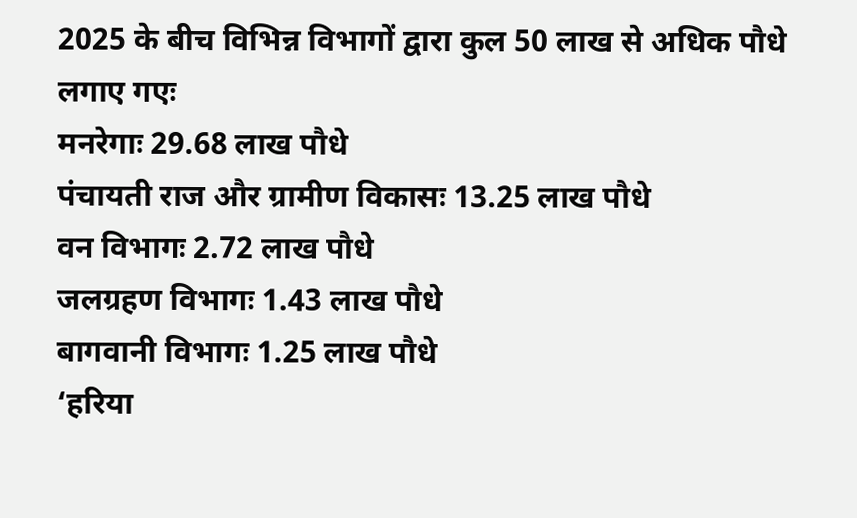2025 के बीच विभिन्न विभागों द्वारा कुल 50 लाख से अधिक पौधे लगाए गएः
मनरेगाः 29.68 लाख पौधे
पंचायती राज और ग्रामीण विकासः 13.25 लाख पौधे
वन विभागः 2.72 लाख पौधे
जलग्रहण विभागः 1.43 लाख पौधे
बागवानी विभागः 1.25 लाख पौधे
‘हरिया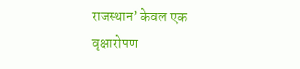राजस्थान’ केवल एक वृक्षारोपण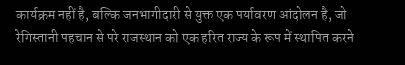कार्यक्रम नहीं है, बल्कि जनभागीदारी से युक्त एक पर्यावरण आंदोलन है, जो रेगिस्तानी पहचान से परे राजस्थान को एक हरित राज्य के रूप में स्थापित करने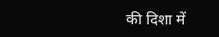की दिशा में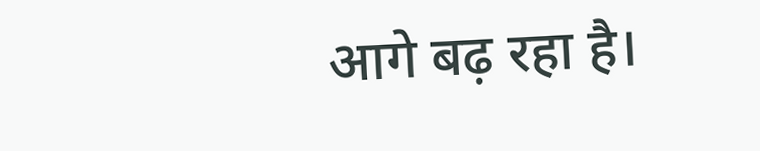आगे बढ़ रहा है।